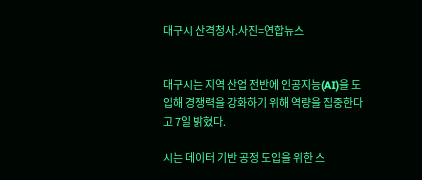대구시 산격청사.사진=연합뉴스


대구시는 지역 산업 전반에 인공지능(AI)을 도입해 경쟁력을 강화하기 위해 역량을 집중한다고 7일 밝혔다.

시는 데이터 기반 공정 도입을 위한 스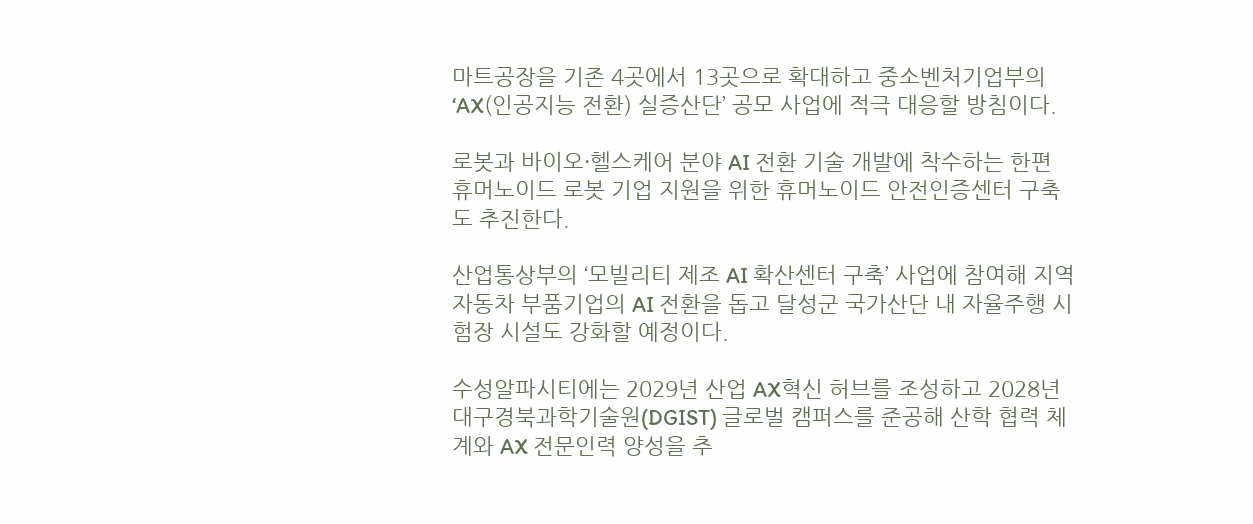마트공장을 기존 4곳에서 13곳으로 확대하고 중소벤처기업부의 ‘AX(인공지능 전환) 실증산단’ 공모 사업에 적극 대응할 방침이다.

로봇과 바이오·헬스케어 분야 AI 전환 기술 개발에 착수하는 한편 휴머노이드 로봇 기업 지원을 위한 휴머노이드 안전인증센터 구축도 추진한다.

산업통상부의 ‘모빌리티 제조 AI 확산센터 구축’ 사업에 참여해 지역 자동차 부품기업의 AI 전환을 돕고 달성군 국가산단 내 자율주행 시험장 시설도 강화할 예정이다.

수성알파시티에는 2029년 산업 AX혁신 허브를 조성하고 2028년 대구경북과학기술원(DGIST) 글로벌 캠퍼스를 준공해 산학 협력 체계와 AX 전문인력 양성을 추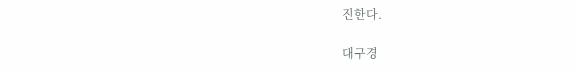진한다.

대구경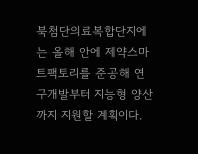북첨단의료복합단지에는 올해 안에 제약스마트팩토리를 준공해 연구개발부터 지능형 양산까지 지원할 계획이다.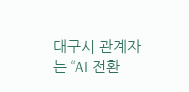대구시 관계자는 “AI 전환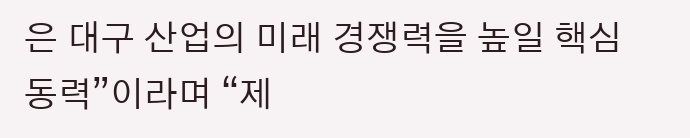은 대구 산업의 미래 경쟁력을 높일 핵심 동력”이라며 “제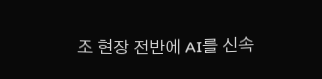조 현장 전반에 AI를 신속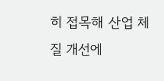히 접목해 산업 체질 개선에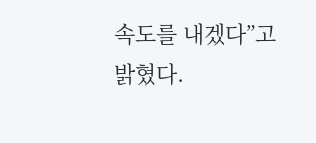속도를 내겠다”고 밝혔다.